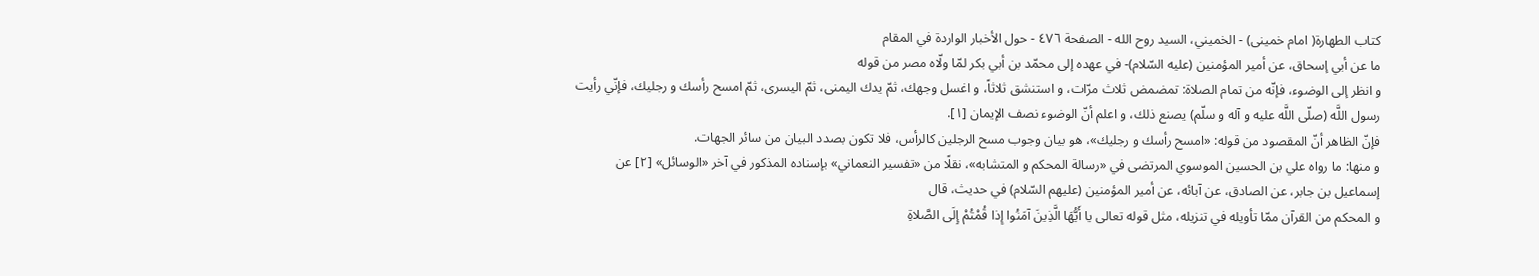كتاب الطهارة( امام خمينى) - الخميني، السيد روح الله - الصفحة ٤٧٦ - حول الأخبار الواردة في المقام
ما عن أبي إسحاق، عن أمير المؤمنين (عليه السّلام)- في عهده إلى محمّد بن أبي بكر لمّا ولّاه مصر من قوله
و انظر إلى الوضوء، فإنّه من تمام الصلاة: تمضمض ثلاث مرّات، و استنشق ثلاثاً، و اغسل وجهك، ثمّ يدك اليمنى، ثمّ اليسرى، ثمّ امسح رأسك و رجليك، فإنّي رأيت رسول اللَّه (صلّى اللَّه عليه و آله و سلّم) يصنع ذلك، و اعلم أنّ الوضوء نصف الإيمان [١].
فإنّ الظاهر أنّ المقصود من قوله: «امسح رأسك و رجليك»، هو بيان وجوب مسح الرجلين كالرأس، فلا تكون بصدد البيان من سائر الجهات.
و منها: ما رواه علي بن الحسين الموسوي المرتضى في «رسالة المحكم و المتشابه»، نقلًا من «تفسير النعماني» بإسناده المذكور في آخر «الوسائل» [٢] عن إسماعيل بن جابر، عن الصادق، عن آبائه، عن أمير المؤمنين (عليهم السّلام) في حديث، قال
و المحكم من القرآن ممّا تأويله في تنزيله، مثل قوله تعالى يا أَيُّهَا الَّذِينَ آمَنُوا إِذا قُمْتُمْ إِلَى الصَّلاةِ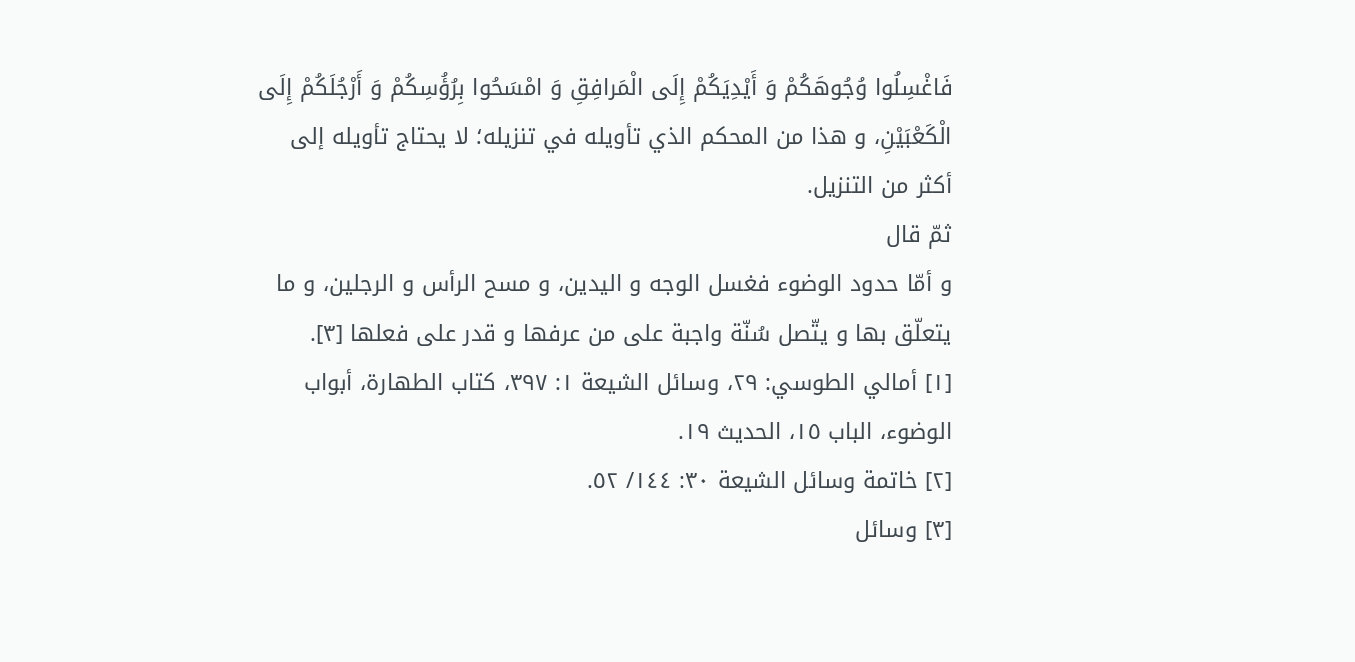فَاغْسِلُوا وُجُوهَكُمْ وَ أَيْدِيَكُمْ إِلَى الْمَرافِقِ وَ امْسَحُوا بِرُؤُسِكُمْ وَ أَرْجُلَكُمْ إِلَى الْكَعْبَيْنِ، و هذا من المحكم الذي تأويله في تنزيله؛ لا يحتاج تأويله إلى أكثر من التنزيل.
ثمّ قال
و أمّا حدود الوضوء فغسل الوجه و اليدين، و مسح الرأس و الرجلين، و ما يتعلّق بها و يتّصل سُنّة واجبة على من عرفها و قدر على فعلها [٣].
[١] أمالي الطوسي: ٢٩، وسائل الشيعة ١: ٣٩٧، كتاب الطهارة، أبواب الوضوء، الباب ١٥، الحديث ١٩.
[٢] خاتمة وسائل الشيعة ٣٠: ١٤٤/ ٥٢.
[٣] وسائل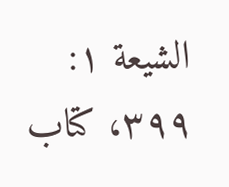الشيعة ١: ٣٩٩، كتاب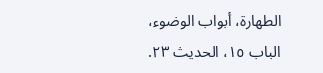الطهارة، أبواب الوضوء، الباب ١٥، الحديث ٢٣.